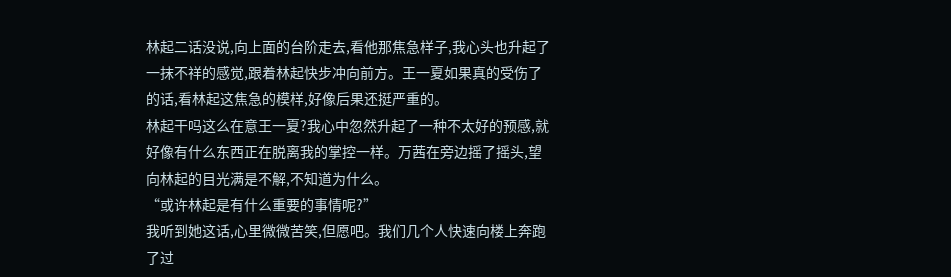林起二话没说,向上面的台阶走去,看他那焦急样子,我心头也升起了一抹不祥的感觉,跟着林起快步冲向前方。王一夏如果真的受伤了的话,看林起这焦急的模样,好像后果还挺严重的。
林起干吗这么在意王一夏?我心中忽然升起了一种不太好的预感,就好像有什么东西正在脱离我的掌控一样。万茜在旁边摇了摇头,望向林起的目光满是不解,不知道为什么。
“或许林起是有什么重要的事情呢?”
我听到她这话,心里微微苦笑,但愿吧。我们几个人快速向楼上奔跑了过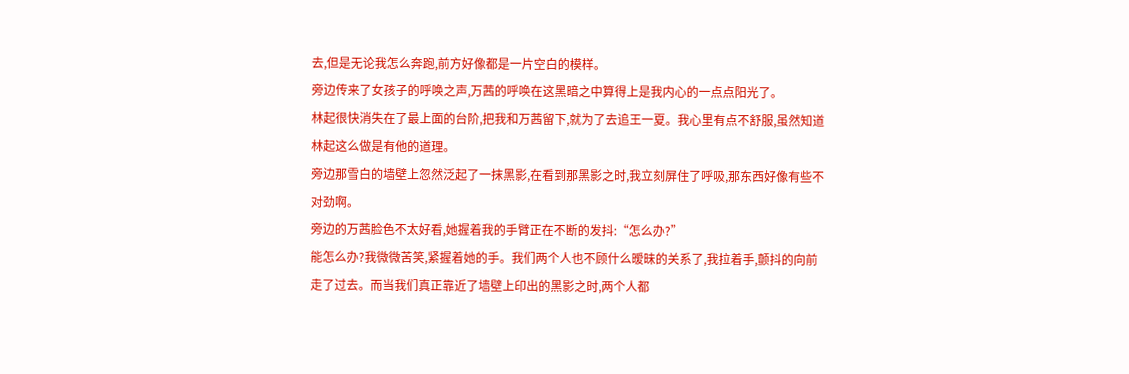去,但是无论我怎么奔跑,前方好像都是一片空白的模样。
旁边传来了女孩子的呼唤之声,万茜的呼唤在这黑暗之中算得上是我内心的一点点阳光了。
林起很快消失在了最上面的台阶,把我和万茜留下,就为了去追王一夏。我心里有点不舒服,虽然知道林起这么做是有他的道理。
旁边那雪白的墙壁上忽然泛起了一抹黑影,在看到那黑影之时,我立刻屏住了呼吸,那东西好像有些不对劲啊。
旁边的万茜脸色不太好看,她握着我的手臂正在不断的发抖:“怎么办?”
能怎么办?我微微苦笑,紧握着她的手。我们两个人也不顾什么暧昧的关系了,我拉着手,颤抖的向前走了过去。而当我们真正靠近了墙壁上印出的黑影之时,两个人都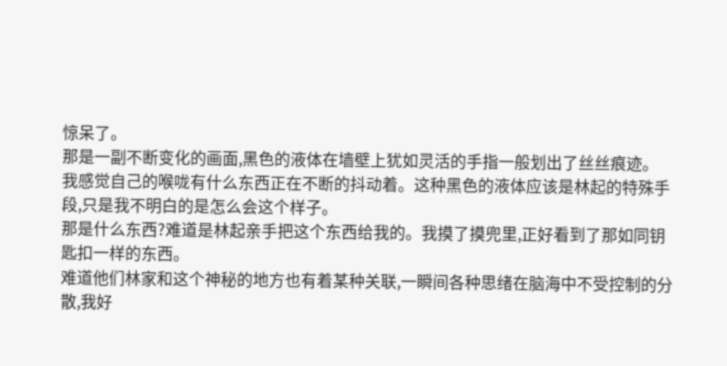惊呆了。
那是一副不断变化的画面,黑色的液体在墙壁上犹如灵活的手指一般划出了丝丝痕迹。
我感觉自己的喉咙有什么东西正在不断的抖动着。这种黑色的液体应该是林起的特殊手段,只是我不明白的是怎么会这个样子。
那是什么东西?难道是林起亲手把这个东西给我的。我摸了摸兜里,正好看到了那如同钥匙扣一样的东西。
难道他们林家和这个神秘的地方也有着某种关联,一瞬间各种思绪在脑海中不受控制的分散,我好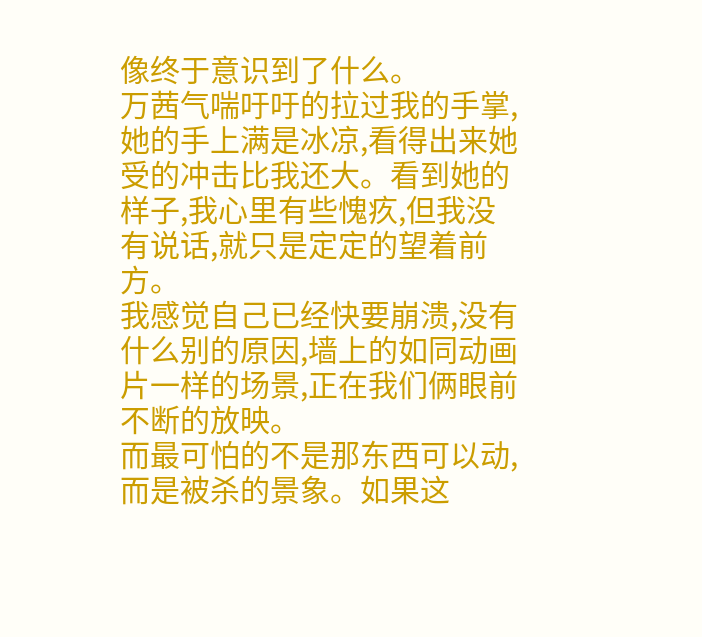像终于意识到了什么。
万茜气喘吁吁的拉过我的手掌,她的手上满是冰凉,看得出来她受的冲击比我还大。看到她的样子,我心里有些愧疚,但我没有说话,就只是定定的望着前方。
我感觉自己已经快要崩溃,没有什么别的原因,墙上的如同动画片一样的场景,正在我们俩眼前不断的放映。
而最可怕的不是那东西可以动,而是被杀的景象。如果这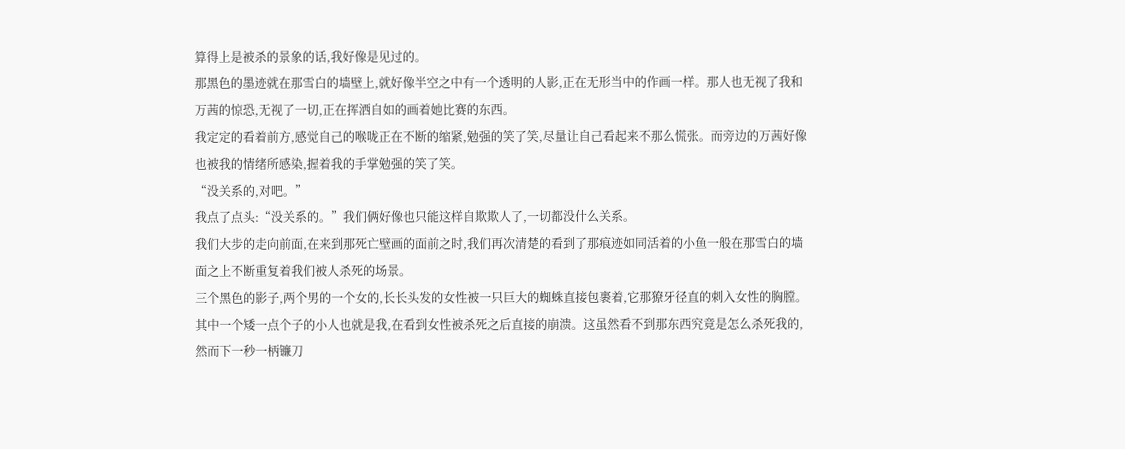算得上是被杀的景象的话,我好像是见过的。
那黑色的墨迹就在那雪白的墙壁上,就好像半空之中有一个透明的人影,正在无形当中的作画一样。那人也无视了我和万茜的惊恐,无视了一切,正在挥洒自如的画着她比赛的东西。
我定定的看着前方,感觉自己的喉咙正在不断的缩紧,勉强的笑了笑,尽量让自己看起来不那么慌张。而旁边的万茜好像也被我的情绪所感染,握着我的手掌勉强的笑了笑。
“没关系的,对吧。”
我点了点头:“没关系的。”我们俩好像也只能这样自欺欺人了,一切都没什么关系。
我们大步的走向前面,在来到那死亡壁画的面前之时,我们再次清楚的看到了那痕迹如同活着的小鱼一般在那雪白的墙面之上不断重复着我们被人杀死的场景。
三个黑色的影子,两个男的一个女的,长长头发的女性被一只巨大的蜘蛛直接包裹着,它那獠牙径直的刺入女性的胸膛。
其中一个矮一点个子的小人也就是我,在看到女性被杀死之后直接的崩溃。这虽然看不到那东西究竟是怎么杀死我的,然而下一秒一柄镰刀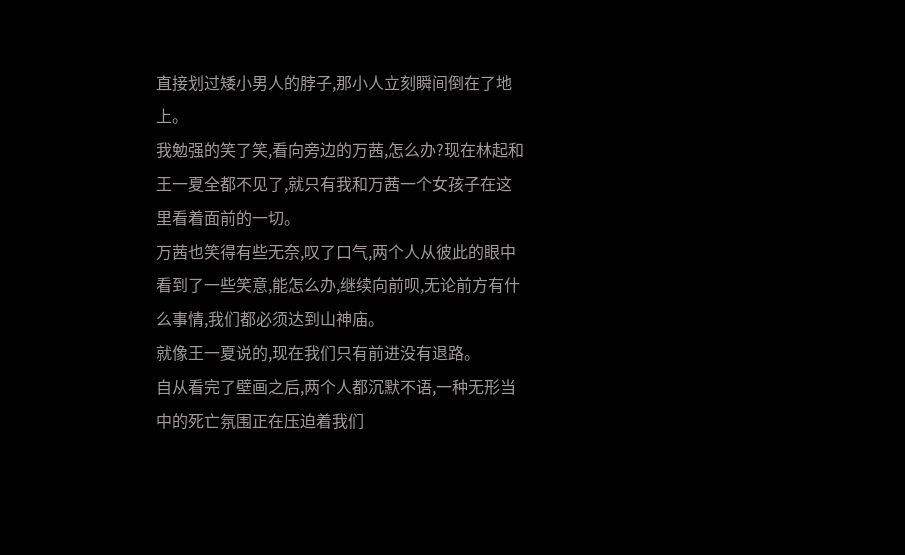直接划过矮小男人的脖子,那小人立刻瞬间倒在了地上。
我勉强的笑了笑,看向旁边的万茜,怎么办?现在林起和王一夏全都不见了,就只有我和万茜一个女孩子在这里看着面前的一切。
万茜也笑得有些无奈,叹了口气,两个人从彼此的眼中看到了一些笑意,能怎么办,继续向前呗,无论前方有什么事情,我们都必须达到山神庙。
就像王一夏说的,现在我们只有前进没有退路。
自从看完了壁画之后,两个人都沉默不语,一种无形当中的死亡氛围正在压迫着我们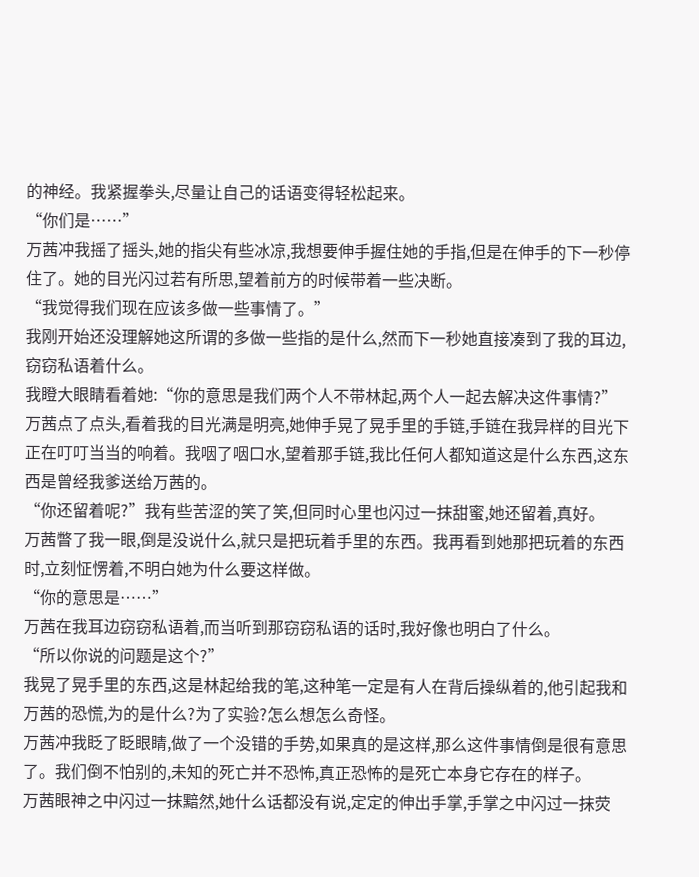的神经。我紧握拳头,尽量让自己的话语变得轻松起来。
“你们是……”
万茜冲我摇了摇头,她的指尖有些冰凉,我想要伸手握住她的手指,但是在伸手的下一秒停住了。她的目光闪过若有所思,望着前方的时候带着一些决断。
“我觉得我们现在应该多做一些事情了。”
我刚开始还没理解她这所谓的多做一些指的是什么,然而下一秒她直接凑到了我的耳边,窃窃私语着什么。
我瞪大眼睛看着她:“你的意思是我们两个人不带林起,两个人一起去解决这件事情?”
万茜点了点头,看着我的目光满是明亮,她伸手晃了晃手里的手链,手链在我异样的目光下正在叮叮当当的响着。我咽了咽口水,望着那手链,我比任何人都知道这是什么东西,这东西是曾经我爹送给万茜的。
“你还留着呢?”我有些苦涩的笑了笑,但同时心里也闪过一抹甜蜜,她还留着,真好。
万茜瞥了我一眼,倒是没说什么,就只是把玩着手里的东西。我再看到她那把玩着的东西时,立刻怔愣着,不明白她为什么要这样做。
“你的意思是……”
万茜在我耳边窃窃私语着,而当听到那窃窃私语的话时,我好像也明白了什么。
“所以你说的问题是这个?”
我晃了晃手里的东西,这是林起给我的笔,这种笔一定是有人在背后操纵着的,他引起我和万茜的恐慌,为的是什么?为了实验?怎么想怎么奇怪。
万茜冲我眨了眨眼睛,做了一个没错的手势,如果真的是这样,那么这件事情倒是很有意思了。我们倒不怕别的,未知的死亡并不恐怖,真正恐怖的是死亡本身它存在的样子。
万茜眼神之中闪过一抹黯然,她什么话都没有说,定定的伸出手掌,手掌之中闪过一抹荧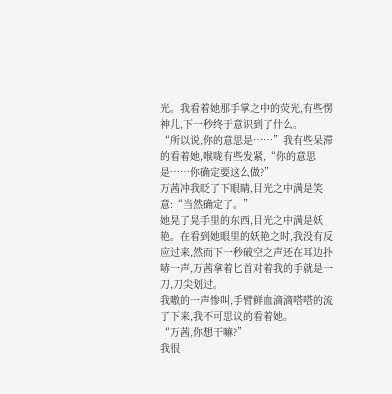光。我看着她那手掌之中的荧光,有些愣神儿,下一秒终于意识到了什么。
“所以说,你的意思是……”我有些呆滞的看着她,喉咙有些发紧,“你的意思是……你确定要这么做?”
万茜冲我眨了下眼睛,目光之中满是笑意:“当然确定了。”
她晃了晃手里的东西,目光之中满是妖艳。在看到她眼里的妖艳之时,我没有反应过来,然而下一秒破空之声还在耳边扑哧一声,万茜拿着匕首对着我的手就是一刀,刀尖划过。
我嗷的一声惨叫,手臂鲜血滴滴嗒嗒的流了下来,我不可思议的看着她。
“万茜,你想干嘛?”
我很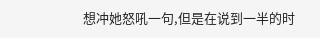想冲她怒吼一句,但是在说到一半的时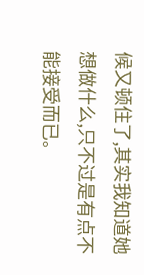候又顿住了,其实我知道她想做什么,只不过是有点不能接受而已。